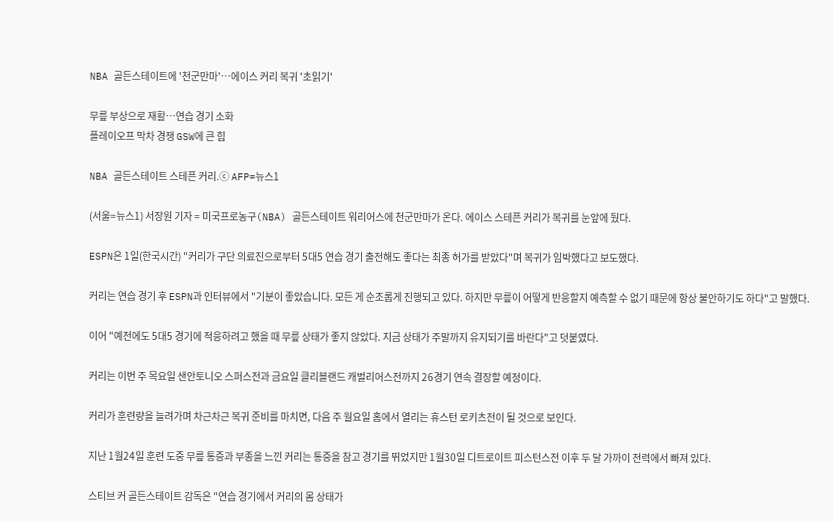NBA 골든스테이트에 '천군만마'…에이스 커리 복귀 '초읽기'

무릎 부상으로 재활…연습 경기 소화
플레이오프 막차 경쟁 GSW에 큰 힘

NBA 골든스테이트 스테픈 커리.ⓒ AFP=뉴스1

(서울=뉴스1) 서장원 기자 = 미국프로농구(NBA) 골든스테이트 워리어스에 천군만마가 온다. 에이스 스테픈 커리가 복귀를 눈앞에 뒀다.

ESPN은 1일(한국시간) "커리가 구단 의료진으로부터 5대5 연습 경기 출전해도 좋다는 최종 허가를 받았다"며 복귀가 임박했다고 보도했다.

커리는 연습 경기 후 ESPN과 인터뷰에서 "기분이 좋았습니다. 모든 게 순조롭게 진행되고 있다. 하지만 무릎이 어떻게 반응할지 예측할 수 없기 때문에 항상 불안하기도 하다"고 말했다.

이어 "예전에도 5대5 경기에 적응하려고 했을 때 무릎 상태가 좋지 않았다. 지금 상태가 주말까지 유지되기를 바란다"고 덧붙였다.

커리는 이번 주 목요일 샌안토니오 스퍼스전과 금요일 클리블랜드 캐벌리어스전까지 26경기 연속 결장할 예정이다.

커리가 훈련량을 늘려가며 차근차근 복귀 준비를 마치면, 다음 주 월요일 홈에서 열리는 휴스턴 로키츠전이 될 것으로 보인다.

지난 1월24일 훈련 도중 무릎 통증과 부종을 느낀 커리는 통증을 참고 경기를 뛰었지만 1월30일 디트로이트 피스턴스전 이후 두 달 가까이 전력에서 빠져 있다.

스티브 커 골든스테이트 감독은 "연습 경기에서 커리의 몸 상태가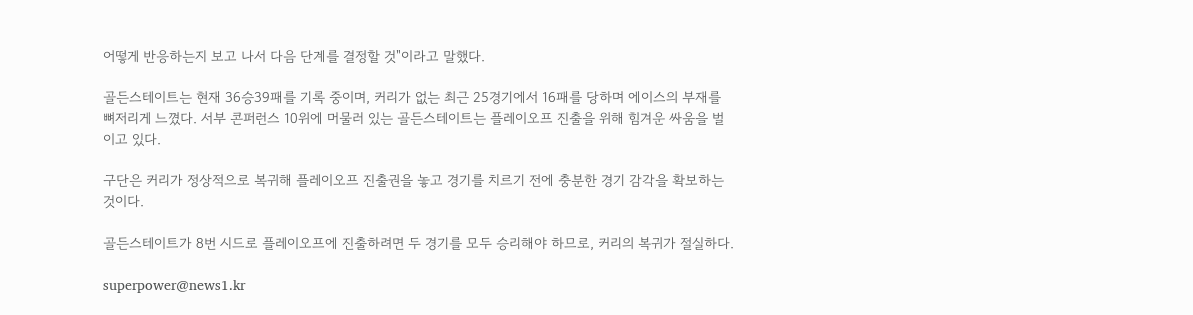어떻게 반응하는지 보고 나서 다음 단계를 결정할 것"이라고 말했다.

골든스테이트는 현재 36승39패를 기록 중이며, 커리가 없는 최근 25경기에서 16패를 당하며 에이스의 부재를 뼈저리게 느꼈다. 서부 콘퍼런스 10위에 머물러 있는 골든스테이트는 플레이오프 진출을 위해 힘겨운 싸움을 벌이고 있다.

구단은 커리가 정상적으로 복귀해 플레이오프 진출권을 놓고 경기를 치르기 전에 충분한 경기 감각을 확보하는 것이다.

골든스테이트가 8번 시드로 플레이오프에 진출하려면 두 경기를 모두 승리해야 하므로, 커리의 복귀가 절실하다.

superpower@news1.kr